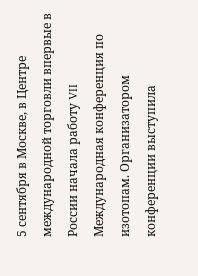5 сентября в Москве, в Центре международной торговли впервые в России начала работу VII Международная конференция по изотопам. Организатором конференции выступила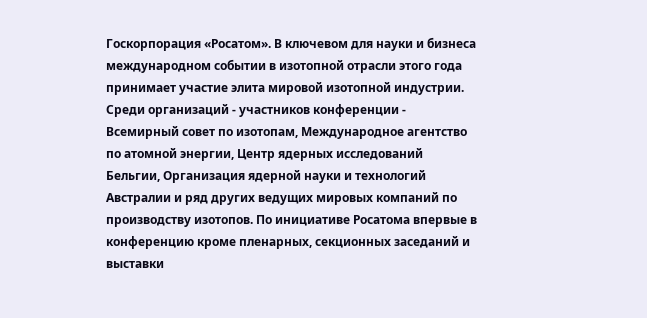Госкорпорация «Росатом». В ключевом для науки и бизнеса международном событии в изотопной отрасли этого года принимает участие элита мировой изотопной индустрии. Среди организаций - участников конференции - Всемирный совет по изотопам, Международное агентство по атомной энергии, Центр ядерных исследований Бельгии, Организация ядерной науки и технологий Австралии и ряд других ведущих мировых компаний по производству изотопов. По инициативе Росатома впервые в конференцию кроме пленарных, секционных заседаний и выставки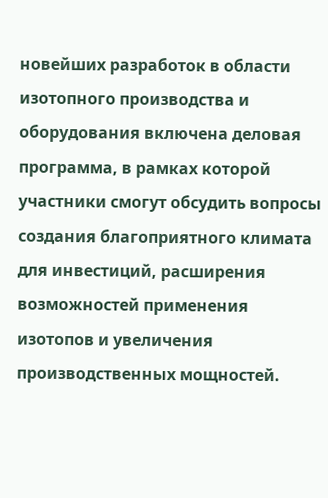новейших разработок в области изотопного производства и оборудования включена деловая программа, в рамках которой участники смогут обсудить вопросы создания благоприятного климата для инвестиций, расширения возможностей применения изотопов и увеличения производственных мощностей.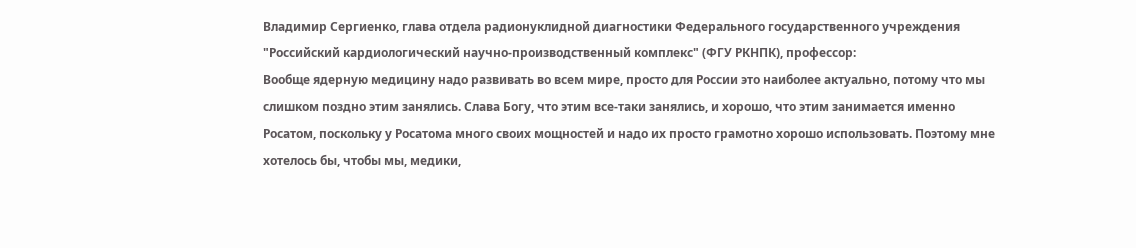Владимир Сергиенко, глава отдела радионуклидной диагностики Федерального государственного учреждения "Российский кардиологический научно-производственный комплекс" (ФГУ РКНПК), профессор:
Вообще ядерную медицину надо развивать во всем мире, просто для России это наиболее актуально, потому что мы слишком поздно этим занялись. Слава Богу, что этим все-таки занялись, и хорошо, что этим занимается именно Росатом, поскольку у Росатома много своих мощностей и надо их просто грамотно хорошо использовать. Поэтому мне хотелось бы, чтобы мы, медики,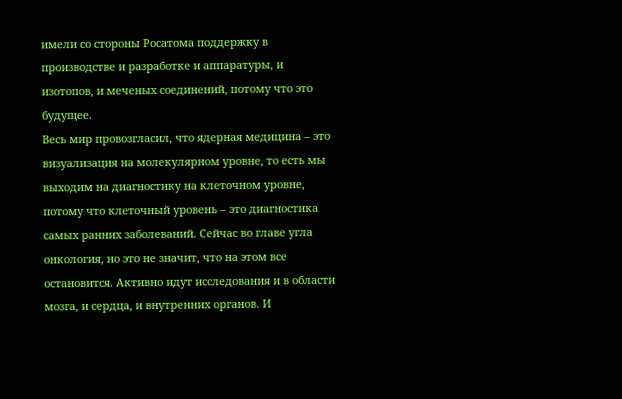имели со стороны Росатома поддержку в производстве и разработке и аппаратуры, и изотопов, и меченых соединений, потому что это будущее.
Весь мир провозгласил, что ядерная медицина – это визуализация на молекулярном уровне, то есть мы выходим на диагностику на клеточном уровне, потому что клеточный уровень – это диагностика самых ранних заболеваний. Сейчас во главе угла онкология, но это не значит, что на этом все остановится. Активно идут исследования и в области мозга, и сердца, и внутренних органов. И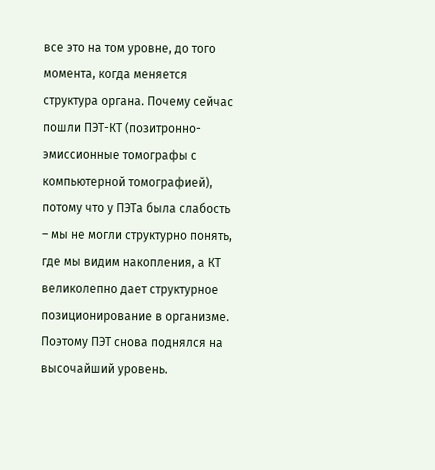все это на том уровне, до того момента, когда меняется структура органа. Почему сейчас пошли ПЭТ-КТ (позитронно-эмиссионные томографы с компьютерной томографией), потому что у ПЭТа была слабость – мы не могли структурно понять, где мы видим накопления, а КТ великолепно дает структурное позиционирование в организме. Поэтому ПЭТ снова поднялся на высочайший уровень.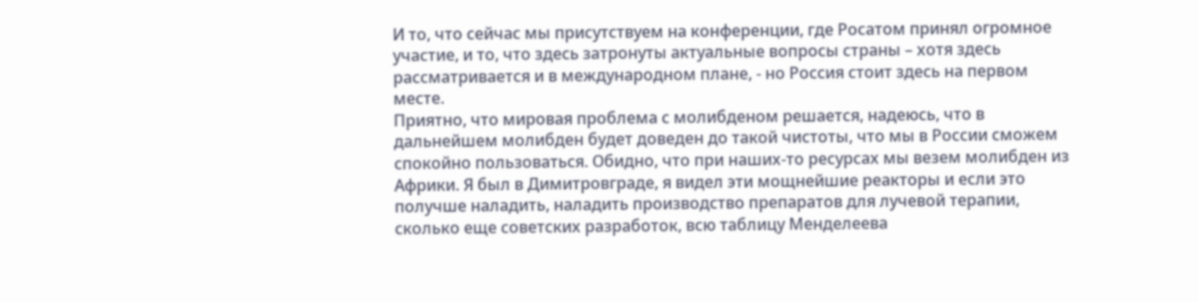И то, что сейчас мы присутствуем на конференции, где Росатом принял огромное участие, и то, что здесь затронуты актуальные вопросы страны – хотя здесь рассматривается и в международном плане, - но Россия стоит здесь на первом месте.
Приятно, что мировая проблема с молибденом решается, надеюсь, что в дальнейшем молибден будет доведен до такой чистоты, что мы в России сможем спокойно пользоваться. Обидно, что при наших-то ресурсах мы везем молибден из Африки. Я был в Димитровграде, я видел эти мощнейшие реакторы и если это получше наладить, наладить производство препаратов для лучевой терапии, сколько еще советских разработок, всю таблицу Менделеева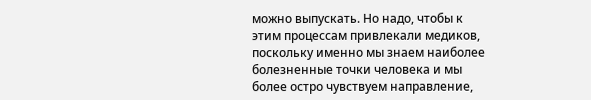можно выпускать. Но надо, чтобы к этим процессам привлекали медиков, поскольку именно мы знаем наиболее болезненные точки человека и мы более остро чувствуем направление,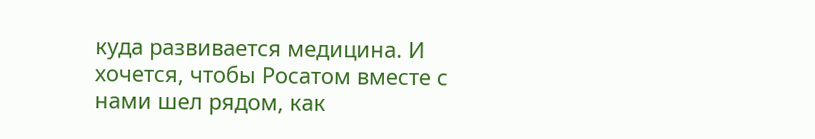куда развивается медицина. И хочется, чтобы Росатом вместе с нами шел рядом, как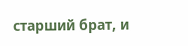старший брат, и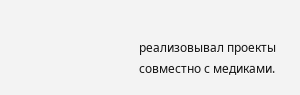реализовывал проекты совместно с медиками.